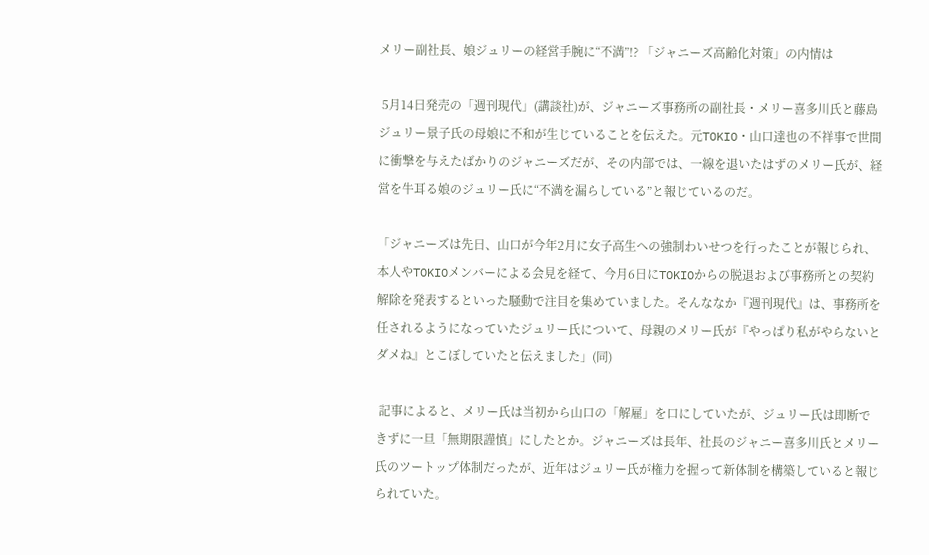メリー副社長、娘ジュリーの経営手腕に“不満”!? 「ジャニーズ高齢化対策」の内情は

 5月14日発売の「週刊現代」(講談社)が、ジャニーズ事務所の副社長・メリー喜多川氏と藤島ジュリー景子氏の母娘に不和が生じていることを伝えた。元TOKIO・山口達也の不祥事で世間に衝撃を与えたばかりのジャニーズだが、その内部では、一線を退いたはずのメリー氏が、経営を牛耳る娘のジュリー氏に“不満を漏らしている”と報じているのだ。

「ジャニーズは先日、山口が今年2月に女子高生への強制わいせつを行ったことが報じられ、本人やTOKIOメンバーによる会見を経て、今月6日にTOKIOからの脱退および事務所との契約解除を発表するといった騒動で注目を集めていました。そんななか『週刊現代』は、事務所を任されるようになっていたジュリー氏について、母親のメリー氏が『やっぱり私がやらないとダメね』とこぼしていたと伝えました」(同)

 記事によると、メリー氏は当初から山口の「解雇」を口にしていたが、ジュリー氏は即断できずに一旦「無期限謹慎」にしたとか。ジャニーズは長年、社長のジャニー喜多川氏とメリー氏のツートップ体制だったが、近年はジュリー氏が権力を握って新体制を構築していると報じられていた。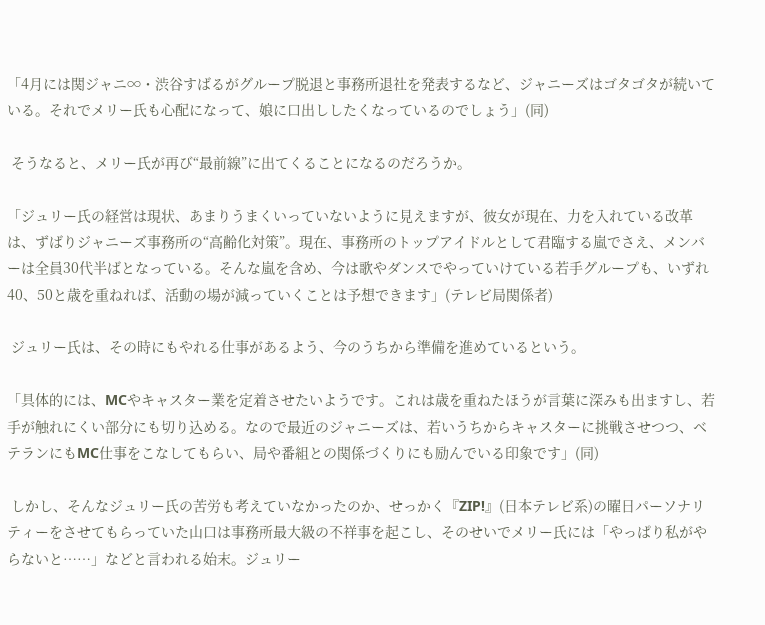「4月には関ジャニ∞・渋谷すばるがグループ脱退と事務所退社を発表するなど、ジャニーズはゴタゴタが続いている。それでメリー氏も心配になって、娘に口出ししたくなっているのでしょう」(同)

 そうなると、メリー氏が再び“最前線”に出てくることになるのだろうか。

「ジュリー氏の経営は現状、あまりうまくいっていないように見えますが、彼女が現在、力を入れている改革は、ずばりジャニーズ事務所の“高齢化対策”。現在、事務所のトップアイドルとして君臨する嵐でさえ、メンバーは全員30代半ばとなっている。そんな嵐を含め、今は歌やダンスでやっていけている若手グループも、いずれ40、50と歳を重ねれば、活動の場が減っていくことは予想できます」(テレビ局関係者)

 ジュリー氏は、その時にもやれる仕事があるよう、今のうちから準備を進めているという。

「具体的には、MCやキャスター業を定着させたいようです。これは歳を重ねたほうが言葉に深みも出ますし、若手が触れにくい部分にも切り込める。なので最近のジャニーズは、若いうちからキャスターに挑戦させつつ、ベテランにもMC仕事をこなしてもらい、局や番組との関係づくりにも励んでいる印象です」(同)

 しかし、そんなジュリー氏の苦労も考えていなかったのか、せっかく『ZIP!』(日本テレビ系)の曜日パーソナリティーをさせてもらっていた山口は事務所最大級の不祥事を起こし、そのせいでメリー氏には「やっぱり私がやらないと……」などと言われる始末。ジュリー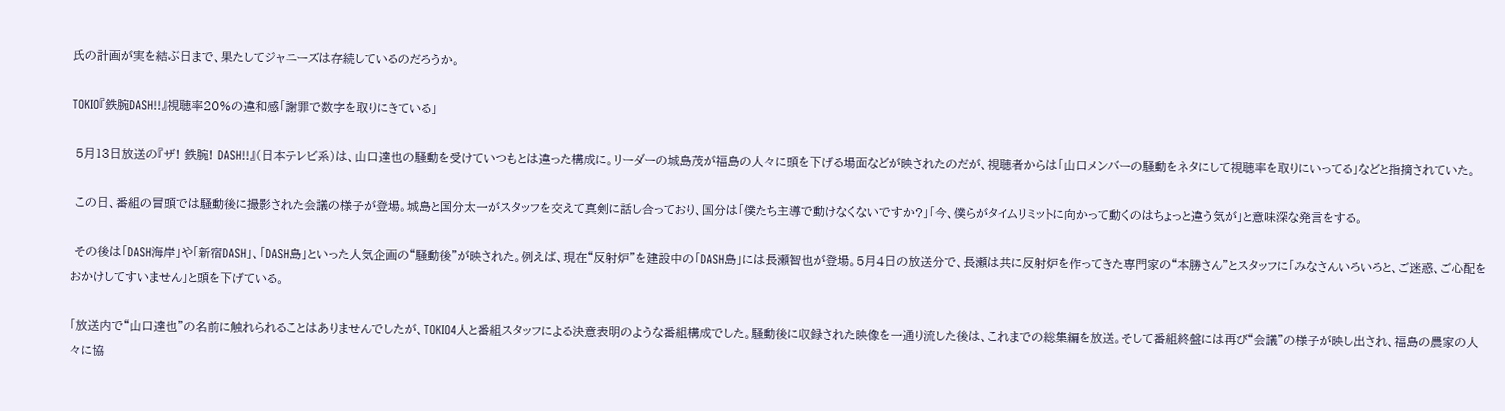氏の計画が実を結ぶ日まで、果たしてジャニーズは存続しているのだろうか。

TOKIO『鉄腕DASH!!』視聴率20%の違和感「謝罪で数字を取りにきている」

 5月13日放送の『ザ! 鉄腕! DASH!!』(日本テレビ系)は、山口達也の騒動を受けていつもとは違った構成に。リーダーの城島茂が福島の人々に頭を下げる場面などが映されたのだが、視聴者からは「山口メンバーの騒動をネタにして視聴率を取りにいってる」などと指摘されていた。

 この日、番組の冒頭では騒動後に撮影された会議の様子が登場。城島と国分太一がスタッフを交えて真剣に話し合っており、国分は「僕たち主導で動けなくないですか?」「今、僕らがタイムリミットに向かって動くのはちょっと違う気が」と意味深な発言をする。

 その後は「DASH海岸」や「新宿DASH」、「DASH島」といった人気企画の“騒動後”が映された。例えば、現在“反射炉”を建設中の「DASH島」には長瀬智也が登場。5月4日の放送分で、長瀬は共に反射炉を作ってきた専門家の“本勝さん”とスタッフに「みなさんいろいろと、ご迷惑、ご心配をおかけしてすいません」と頭を下げている。

「放送内で“山口達也”の名前に触れられることはありませんでしたが、TOKIO4人と番組スタッフによる決意表明のような番組構成でした。騒動後に収録された映像を一通り流した後は、これまでの総集編を放送。そして番組終盤には再び“会議”の様子が映し出され、福島の農家の人々に協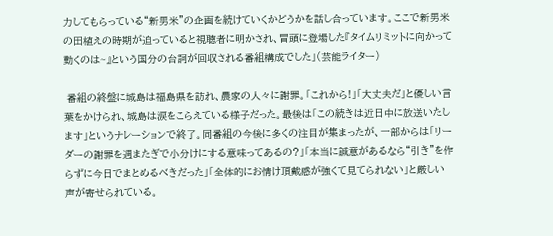力してもらっている“新男米”の企画を続けていくかどうかを話し合っています。ここで新男米の田植えの時期が迫っていると視聴者に明かされ、冒頭に登場した『タイムリミットに向かって動くのは~』という国分の台詞が回収される番組構成でした」(芸能ライター)

 番組の終盤に城島は福島県を訪れ、農家の人々に謝罪。「これから!」「大丈夫だ」と優しい言葉をかけられ、城島は涙をこらえている様子だった。最後は「この続きは近日中に放送いたします」というナレーションで終了。同番組の今後に多くの注目が集まったが、一部からは「リーダーの謝罪を週またぎで小分けにする意味ってあるの?」「本当に誠意があるなら“引き”を作らずに今日でまとめるべきだった」「全体的にお情け頂戴感が強くて見てられない」と厳しい声が寄せられている。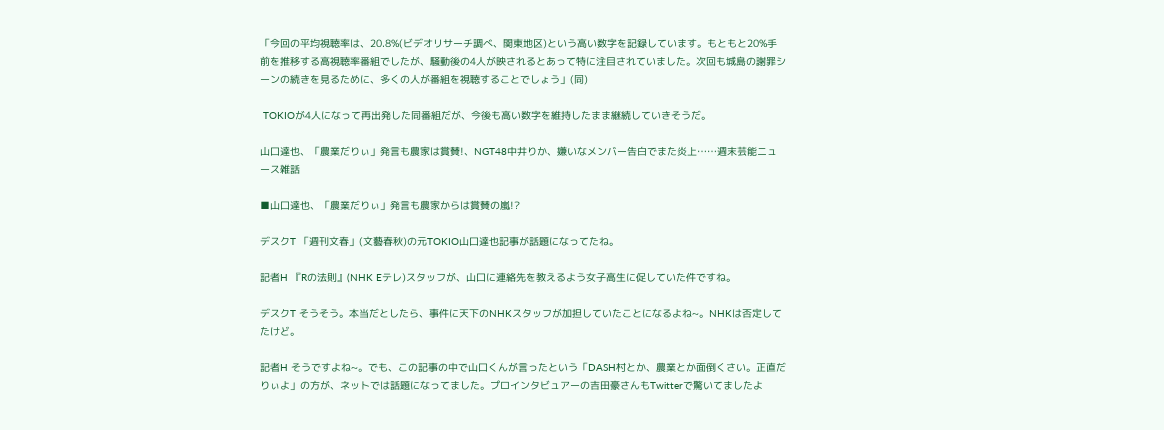「今回の平均視聴率は、20.8%(ビデオリサーチ調べ、関東地区)という高い数字を記録しています。もともと20%手前を推移する高視聴率番組でしたが、騒動後の4人が映されるとあって特に注目されていました。次回も城島の謝罪シーンの続きを見るために、多くの人が番組を視聴することでしょう」(同)

 TOKIOが4人になって再出発した同番組だが、今後も高い数字を維持したまま継続していきそうだ。

山口達也、「農業だりぃ」発言も農家は賞賛!、NGT48中井りか、嫌いなメンバー告白でまた炎上……週末芸能ニュース雑話

■山口達也、「農業だりぃ」発言も農家からは賞賛の嵐!?

デスクT 「週刊文春」(文藝春秋)の元TOKIO山口達也記事が話題になってたね。

記者H 『Rの法則』(NHK Eテレ)スタッフが、山口に連絡先を教えるよう女子高生に促していた件ですね。

デスクT そうそう。本当だとしたら、事件に天下のNHKスタッフが加担していたことになるよね~。NHKは否定してたけど。

記者H そうですよね~。でも、この記事の中で山口くんが言ったという「DASH村とか、農業とか面倒くさい。正直だりぃよ」の方が、ネットでは話題になってました。プロインタビュアーの吉田豪さんもTwitterで驚いてましたよ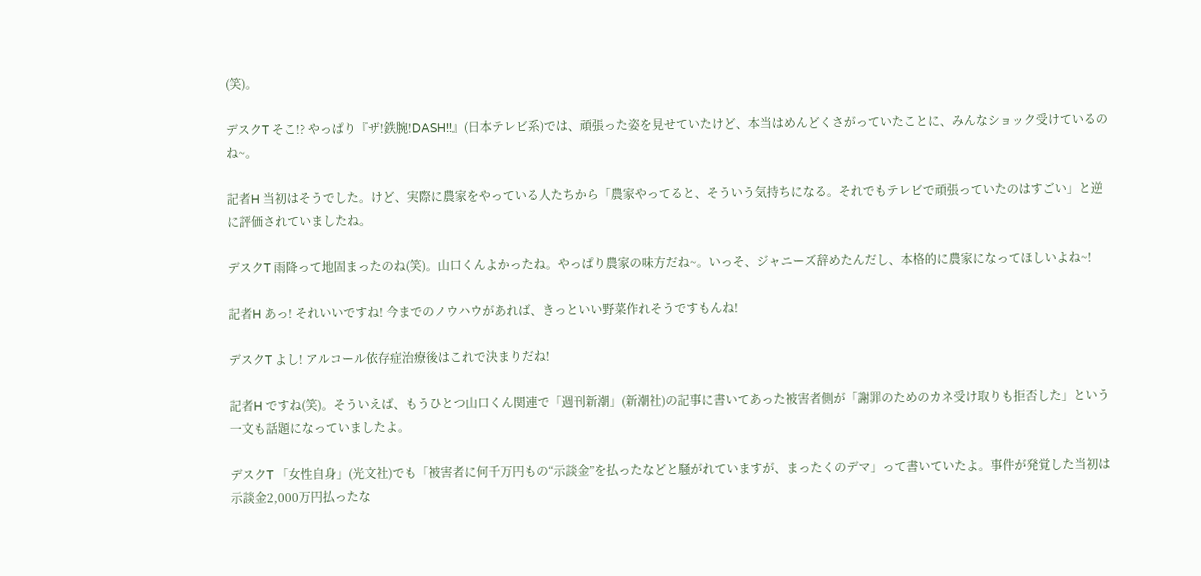(笑)。

デスクT そこ!? やっぱり『ザ!鉄腕!DASH!!』(日本テレビ系)では、頑張った姿を見せていたけど、本当はめんどくさがっていたことに、みんなショック受けているのね~。

記者H 当初はそうでした。けど、実際に農家をやっている人たちから「農家やってると、そういう気持ちになる。それでもテレビで頑張っていたのはすごい」と逆に評価されていましたね。

デスクT 雨降って地固まったのね(笑)。山口くんよかったね。やっぱり農家の味方だね~。いっそ、ジャニーズ辞めたんだし、本格的に農家になってほしいよね~!

記者H あっ! それいいですね! 今までのノウハウがあれば、きっといい野菜作れそうですもんね!

デスクT よし! アルコール依存症治療後はこれで決まりだね!

記者H ですね(笑)。そういえば、もうひとつ山口くん関連で「週刊新潮」(新潮社)の記事に書いてあった被害者側が「謝罪のためのカネ受け取りも拒否した」という一文も話題になっていましたよ。

デスクT 「女性自身」(光文社)でも「被害者に何千万円もの“示談金”を払ったなどと騒がれていますが、まったくのデマ」って書いていたよ。事件が発覚した当初は示談金2,000万円払ったな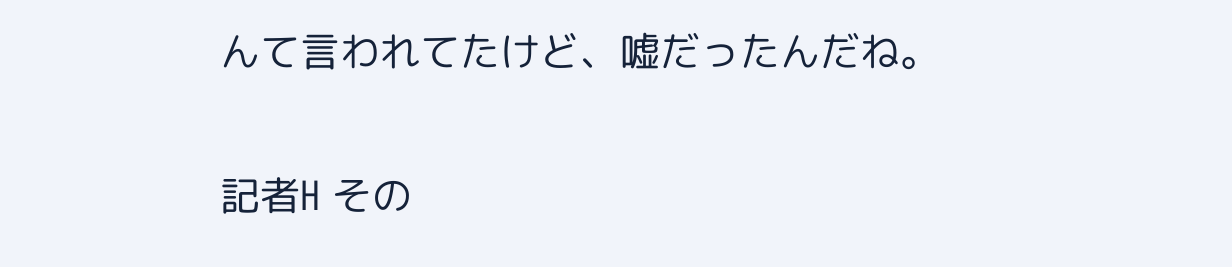んて言われてたけど、嘘だったんだね。

記者H その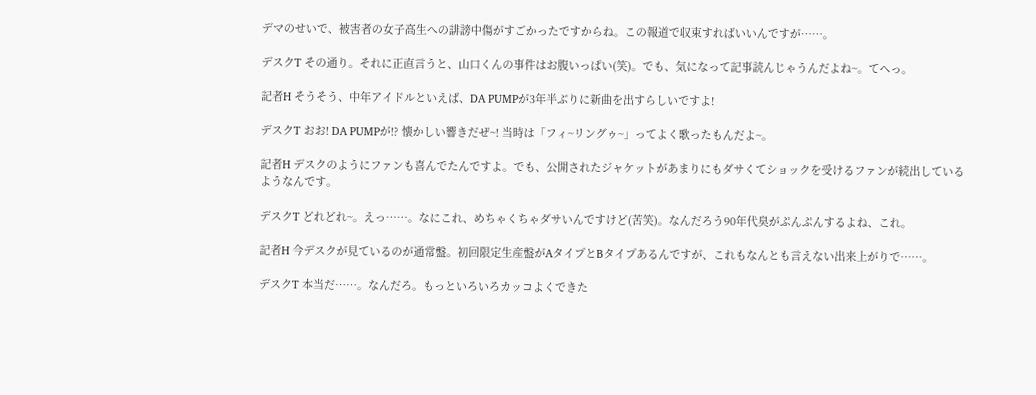デマのせいで、被害者の女子高生への誹謗中傷がすごかったですからね。この報道で収束すればいいんですが……。

デスクT その通り。それに正直言うと、山口くんの事件はお腹いっぱい(笑)。でも、気になって記事読んじゃうんだよね~。てへっ。

記者H そうそう、中年アイドルといえば、DA PUMPが3年半ぶりに新曲を出すらしいですよ!

デスクT おお! DA PUMPが!? 懐かしい響きだぜ~! 当時は「フィ~リングゥ~」ってよく歌ったもんだよ~。

記者H デスクのようにファンも喜んでたんですよ。でも、公開されたジャケットがあまりにもダサくてショックを受けるファンが続出しているようなんです。

デスクT どれどれ~。えっ……。なにこれ、めちゃくちゃダサいんですけど(苦笑)。なんだろう90年代臭がぷんぷんするよね、これ。

記者H 今デスクが見ているのが通常盤。初回限定生産盤がAタイプとBタイプあるんですが、これもなんとも言えない出来上がりで……。

デスクT 本当だ……。なんだろ。もっといろいろカッコよくできた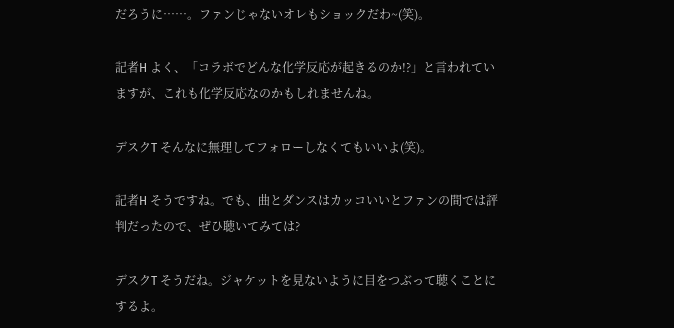だろうに……。ファンじゃないオレもショックだわ~(笑)。

記者H よく、「コラボでどんな化学反応が起きるのか!?」と言われていますが、これも化学反応なのかもしれませんね。

デスクT そんなに無理してフォローしなくてもいいよ(笑)。

記者H そうですね。でも、曲とダンスはカッコいいとファンの間では評判だったので、ぜひ聴いてみては?

デスクT そうだね。ジャケットを見ないように目をつぶって聴くことにするよ。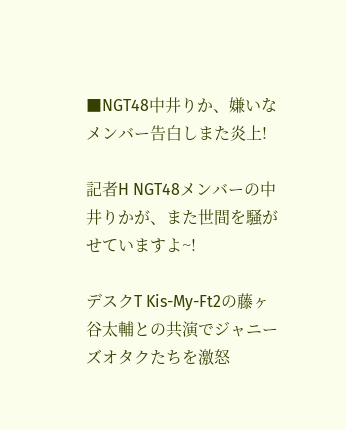■NGT48中井りか、嫌いなメンバー告白しまた炎上!

記者H NGT48メンバーの中井りかが、また世間を騒がせていますよ~!

デスクT Kis-My-Ft2の藤ヶ谷太輔との共演でジャニーズオタクたちを激怒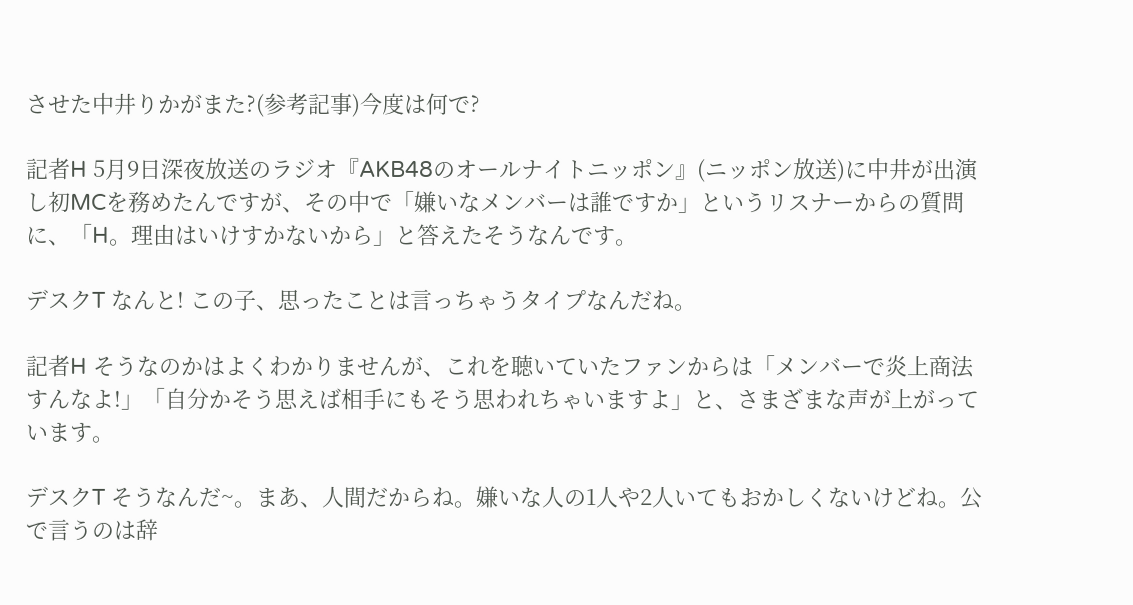させた中井りかがまた?(参考記事)今度は何で?

記者H 5月9日深夜放送のラジオ『AKB48のオールナイトニッポン』(ニッポン放送)に中井が出演し初MCを務めたんですが、その中で「嫌いなメンバーは誰ですか」というリスナーからの質問に、「H。理由はいけすかないから」と答えたそうなんです。

デスクT なんと! この子、思ったことは言っちゃうタイプなんだね。

記者H そうなのかはよくわかりませんが、これを聴いていたファンからは「メンバーで炎上商法すんなよ!」「自分かそう思えば相手にもそう思われちゃいますよ」と、さまざまな声が上がっています。

デスクT そうなんだ~。まあ、人間だからね。嫌いな人の1人や2人いてもおかしくないけどね。公で言うのは辞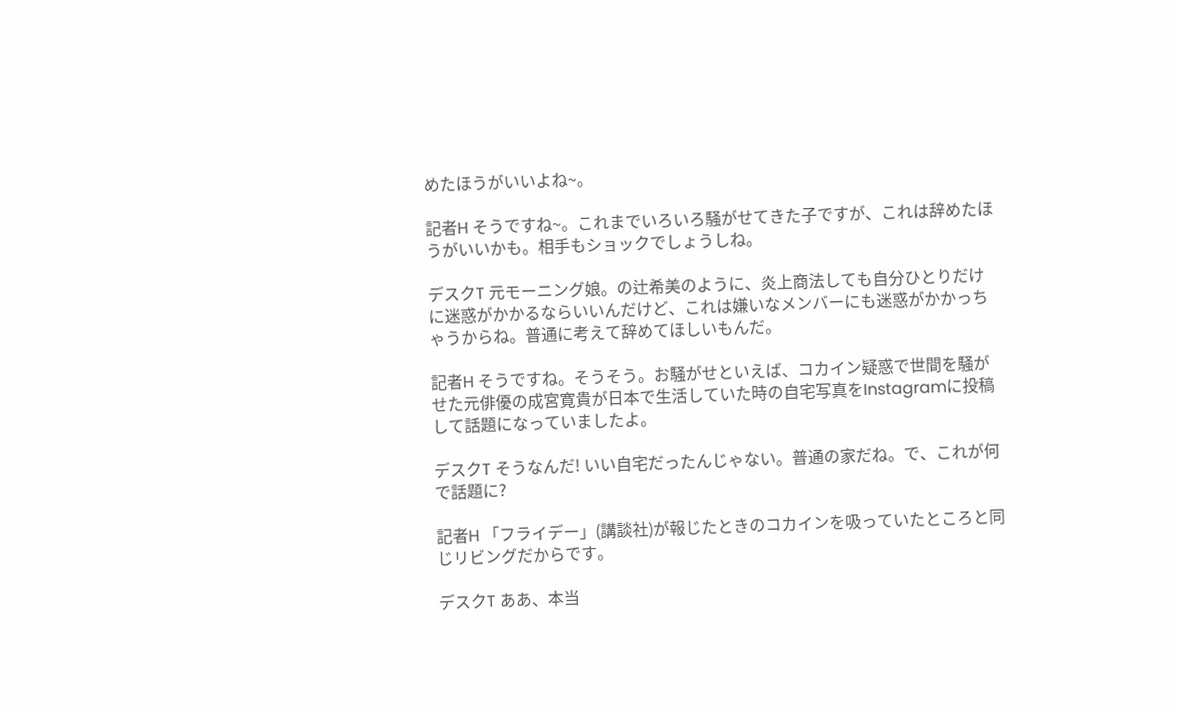めたほうがいいよね~。

記者H そうですね~。これまでいろいろ騒がせてきた子ですが、これは辞めたほうがいいかも。相手もショックでしょうしね。

デスクT 元モーニング娘。の辻希美のように、炎上商法しても自分ひとりだけに迷惑がかかるならいいんだけど、これは嫌いなメンバーにも迷惑がかかっちゃうからね。普通に考えて辞めてほしいもんだ。

記者H そうですね。そうそう。お騒がせといえば、コカイン疑惑で世間を騒がせた元俳優の成宮寛貴が日本で生活していた時の自宅写真をInstagramに投稿して話題になっていましたよ。

デスクT そうなんだ! いい自宅だったんじゃない。普通の家だね。で、これが何で話題に?

記者H 「フライデー」(講談社)が報じたときのコカインを吸っていたところと同じリビングだからです。

デスクT ああ、本当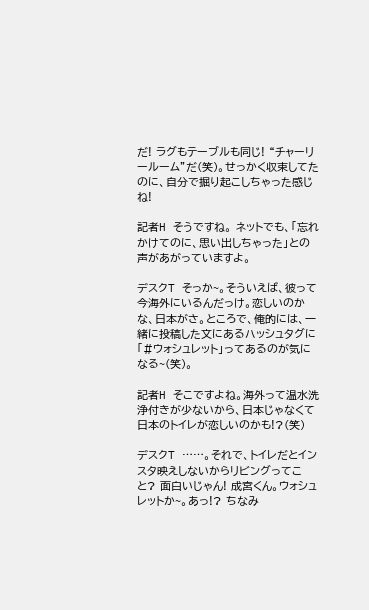だ! ラグもテーブルも同じ! “チャーリールーム”だ(笑)。せっかく収束してたのに、自分で掘り起こしちゃった感じね!

記者H そうですね。 ネットでも、「忘れかけてのに、思い出しちゃった」との声があがっていますよ。

デスクT そっか~。そういえば、彼って今海外にいるんだっけ。恋しいのかな、日本がさ。ところで、俺的には、一緒に投稿した文にあるハッシュタグに「#ウォシュレット」ってあるのが気になる~(笑)。

記者H そこですよね。海外って温水洗浄付きが少ないから、日本じゃなくて日本のトイレが恋しいのかも!?(笑)

デスクT ……。それで、トイレだとインスタ映えしないからリビングってこと? 面白いじゃん! 成宮くん。ウォシュレットか~。あっ!? ちなみ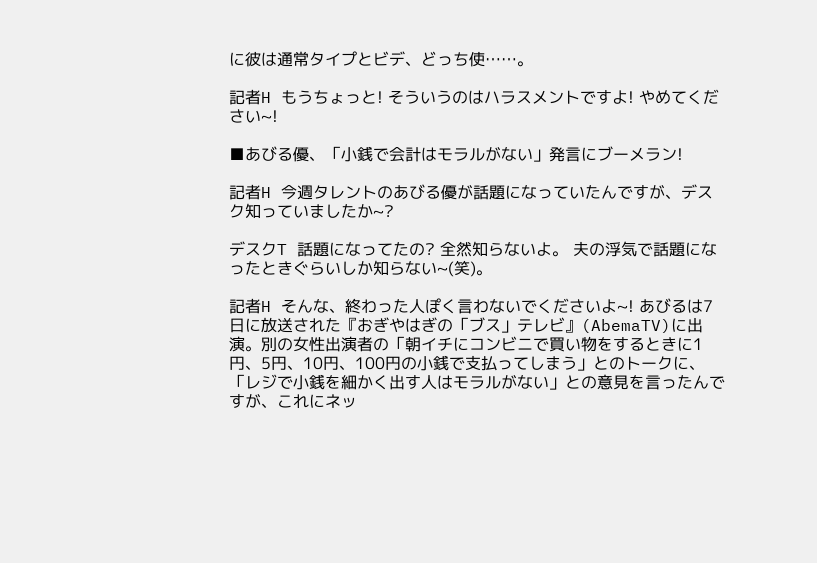に彼は通常タイプとビデ、どっち使……。

記者H もうちょっと! そういうのはハラスメントですよ! やめてください~!

■あびる優、「小銭で会計はモラルがない」発言にブーメラン!

記者H 今週タレントのあびる優が話題になっていたんですが、デスク知っていましたか~?

デスクT 話題になってたの? 全然知らないよ。 夫の浮気で話題になったときぐらいしか知らない~(笑)。

記者H そんな、終わった人ぽく言わないでくださいよ~! あびるは7日に放送された『おぎやはぎの「ブス」テレビ』(AbemaTV)に出演。別の女性出演者の「朝イチにコンビニで買い物をするときに1円、5円、10円、100円の小銭で支払ってしまう」とのトークに、「レジで小銭を細かく出す人はモラルがない」との意見を言ったんですが、これにネッ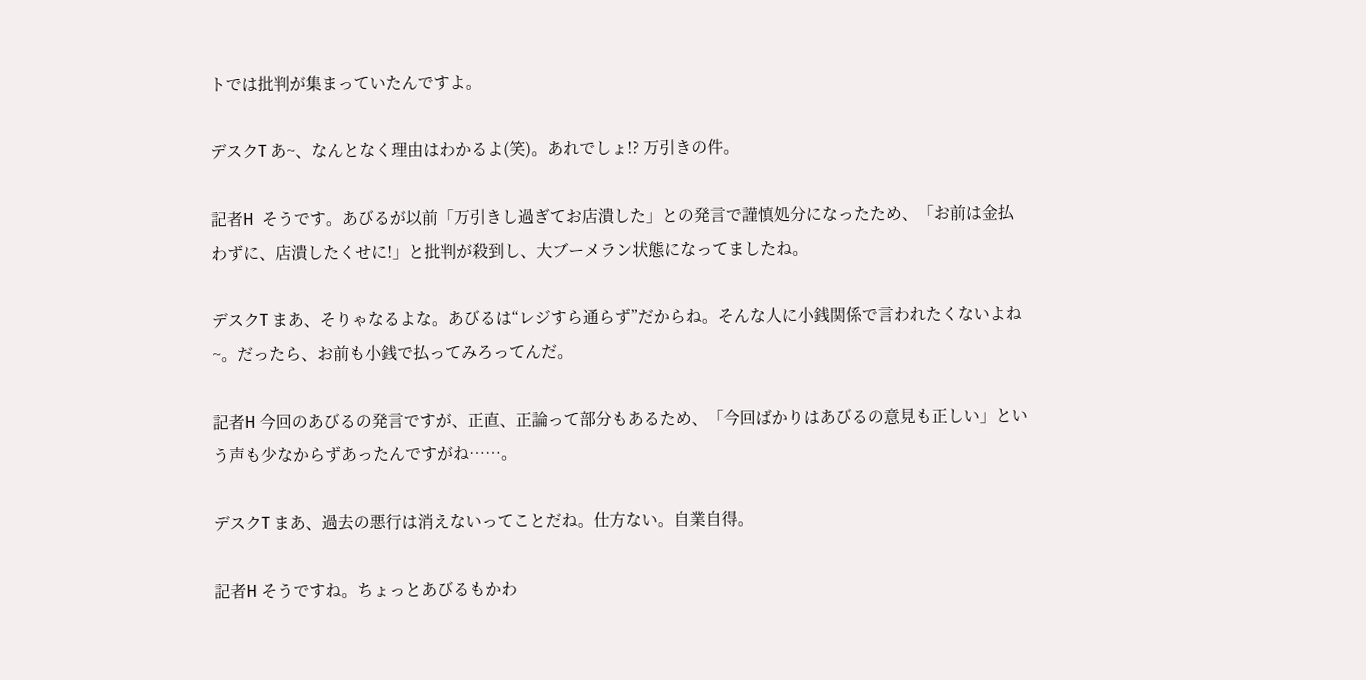トでは批判が集まっていたんですよ。

デスクT あ~、なんとなく理由はわかるよ(笑)。あれでしょ!? 万引きの件。

記者H  そうです。あびるが以前「万引きし過ぎてお店潰した」との発言で謹慎処分になったため、「お前は金払わずに、店潰したくせに!」と批判が殺到し、大ブーメラン状態になってましたね。

デスクT まあ、そりゃなるよな。あびるは“レジすら通らず”だからね。そんな人に小銭関係で言われたくないよね~。だったら、お前も小銭で払ってみろってんだ。

記者H 今回のあびるの発言ですが、正直、正論って部分もあるため、「今回ばかりはあびるの意見も正しい」という声も少なからずあったんですがね……。

デスクT まあ、過去の悪行は消えないってことだね。仕方ない。自業自得。

記者H そうですね。ちょっとあびるもかわ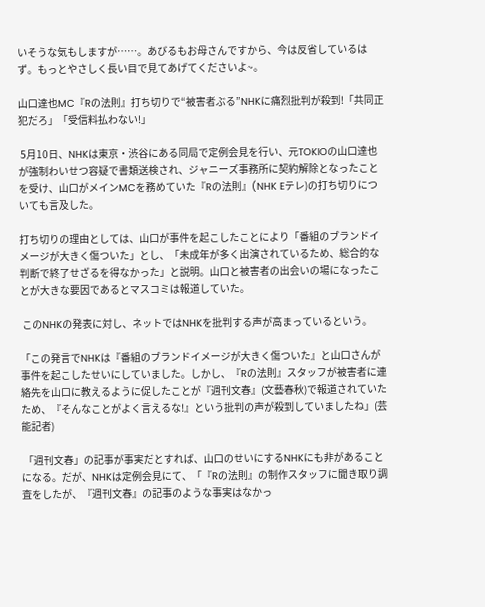いそうな気もしますが……。あびるもお母さんですから、今は反省しているはず。もっとやさしく長い目で見てあげてくださいよ~。

山口達也MC『Rの法則』打ち切りで“被害者ぶる”NHKに痛烈批判が殺到!「共同正犯だろ」「受信料払わない!」

 5月10日、NHKは東京・渋谷にある同局で定例会見を行い、元TOKIOの山口達也が強制わいせつ容疑で書類送検され、ジャニーズ事務所に契約解除となったことを受け、山口がメインMCを務めていた『Rの法則』(NHK Eテレ)の打ち切りについても言及した。

打ち切りの理由としては、山口が事件を起こしたことにより「番組のブランドイメージが大きく傷ついた」とし、「未成年が多く出演されているため、総合的な判断で終了せざるを得なかった」と説明。山口と被害者の出会いの場になったことが大きな要因であるとマスコミは報道していた。

 このNHKの発表に対し、ネットではNHKを批判する声が高まっているという。

「この発言でNHKは『番組のブランドイメージが大きく傷ついた』と山口さんが事件を起こしたせいにしていました。しかし、『Rの法則』スタッフが被害者に連絡先を山口に教えるように促したことが『週刊文春』(文藝春秋)で報道されていたため、『そんなことがよく言えるな!』という批判の声が殺到していましたね」(芸能記者)

 「週刊文春」の記事が事実だとすれば、山口のせいにするNHKにも非があることになる。だが、NHKは定例会見にて、「『Rの法則』の制作スタッフに聞き取り調査をしたが、『週刊文春』の記事のような事実はなかっ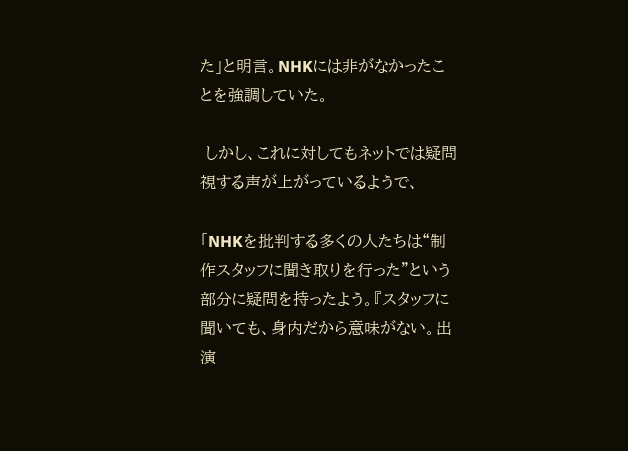た」と明言。NHKには非がなかったことを強調していた。

 しかし、これに対してもネットでは疑問視する声が上がっているようで、

「NHKを批判する多くの人たちは“制作スタッフに聞き取りを行った”という部分に疑問を持ったよう。『スタッフに聞いても、身内だから意味がない。出演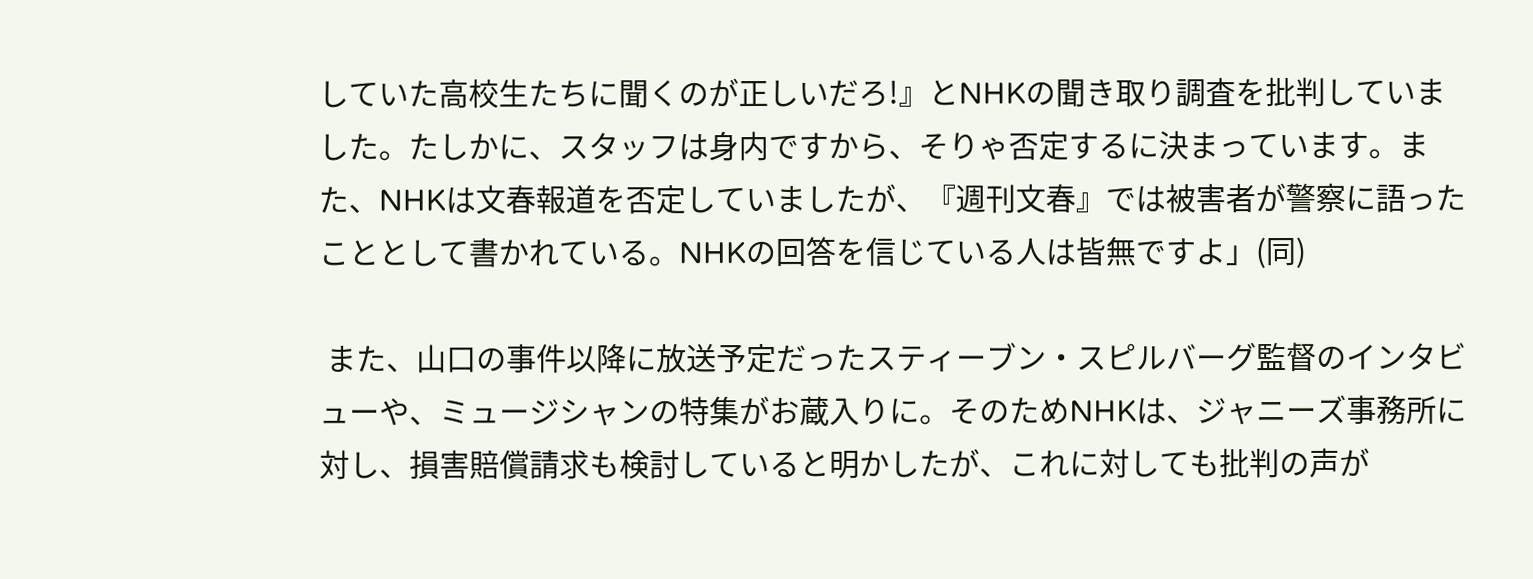していた高校生たちに聞くのが正しいだろ!』とNHKの聞き取り調査を批判していました。たしかに、スタッフは身内ですから、そりゃ否定するに決まっています。また、NHKは文春報道を否定していましたが、『週刊文春』では被害者が警察に語ったこととして書かれている。NHKの回答を信じている人は皆無ですよ」(同)

 また、山口の事件以降に放送予定だったスティーブン・スピルバーグ監督のインタビューや、ミュージシャンの特集がお蔵入りに。そのためNHKは、ジャニーズ事務所に対し、損害賠償請求も検討していると明かしたが、これに対しても批判の声が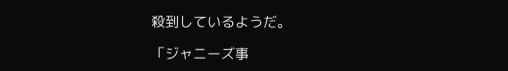殺到しているようだ。

「ジャニーズ事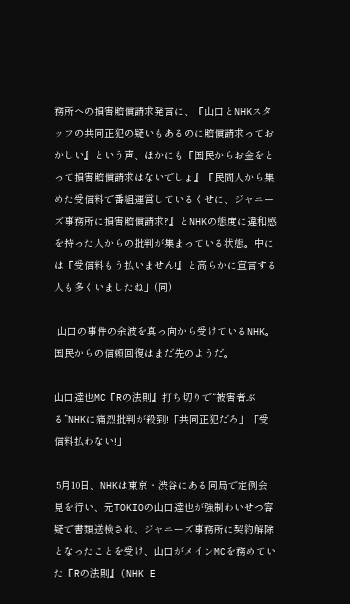務所への損害賠償請求発言に、『山口とNHKスタッフの共同正犯の疑いもあるのに賠償請求っておかしい』という声、ほかにも『国民からお金をとって損害賠償請求はないでしょ』『民間人から集めた受信料で番組運営しているくせに、ジャニーズ事務所に損害賠償請求?』とNHKの態度に違和感を持った人からの批判が集まっている状態。中には『受信料もう払いません!』と高らかに宣言する人も多くいましたね」(同)

 山口の事件の余波を真っ向から受けているNHK。国民からの信頼回復はまだ先のようだ。

山口達也MC『Rの法則』打ち切りで“被害者ぶる”NHKに痛烈批判が殺到!「共同正犯だろ」「受信料払わない!」

 5月10日、NHKは東京・渋谷にある同局で定例会見を行い、元TOKIOの山口達也が強制わいせつ容疑で書類送検され、ジャニーズ事務所に契約解除となったことを受け、山口がメインMCを務めていた『Rの法則』(NHK E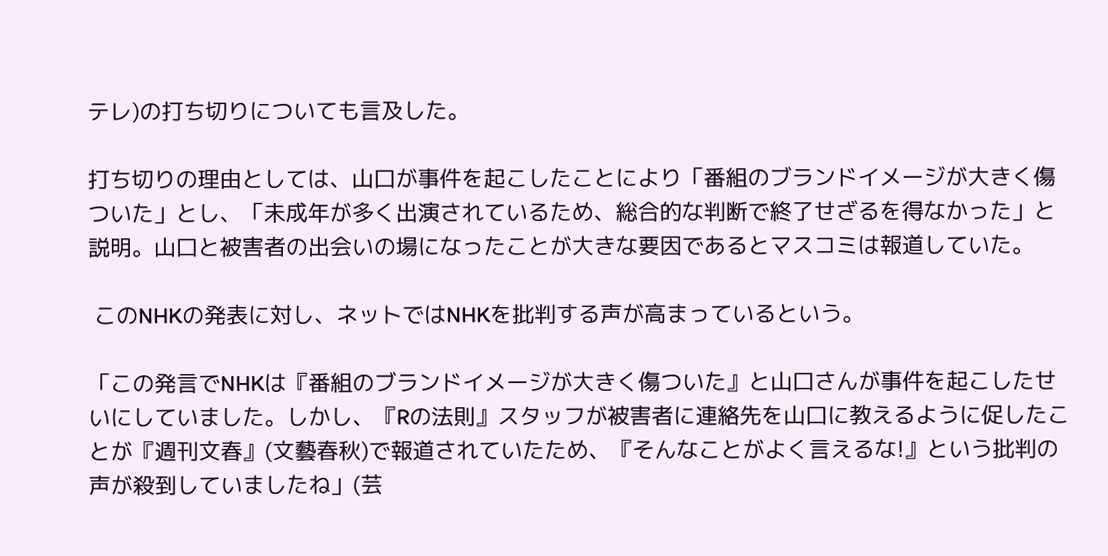テレ)の打ち切りについても言及した。

打ち切りの理由としては、山口が事件を起こしたことにより「番組のブランドイメージが大きく傷ついた」とし、「未成年が多く出演されているため、総合的な判断で終了せざるを得なかった」と説明。山口と被害者の出会いの場になったことが大きな要因であるとマスコミは報道していた。

 このNHKの発表に対し、ネットではNHKを批判する声が高まっているという。

「この発言でNHKは『番組のブランドイメージが大きく傷ついた』と山口さんが事件を起こしたせいにしていました。しかし、『Rの法則』スタッフが被害者に連絡先を山口に教えるように促したことが『週刊文春』(文藝春秋)で報道されていたため、『そんなことがよく言えるな!』という批判の声が殺到していましたね」(芸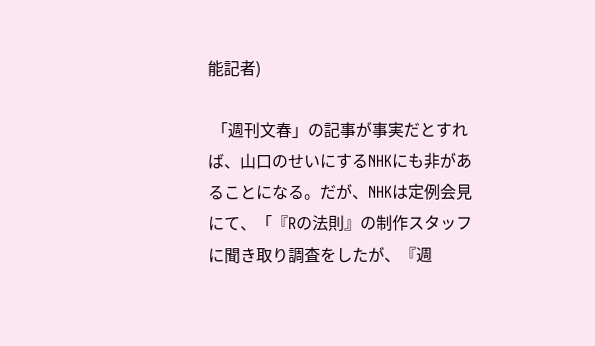能記者)

 「週刊文春」の記事が事実だとすれば、山口のせいにするNHKにも非があることになる。だが、NHKは定例会見にて、「『Rの法則』の制作スタッフに聞き取り調査をしたが、『週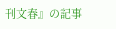刊文春』の記事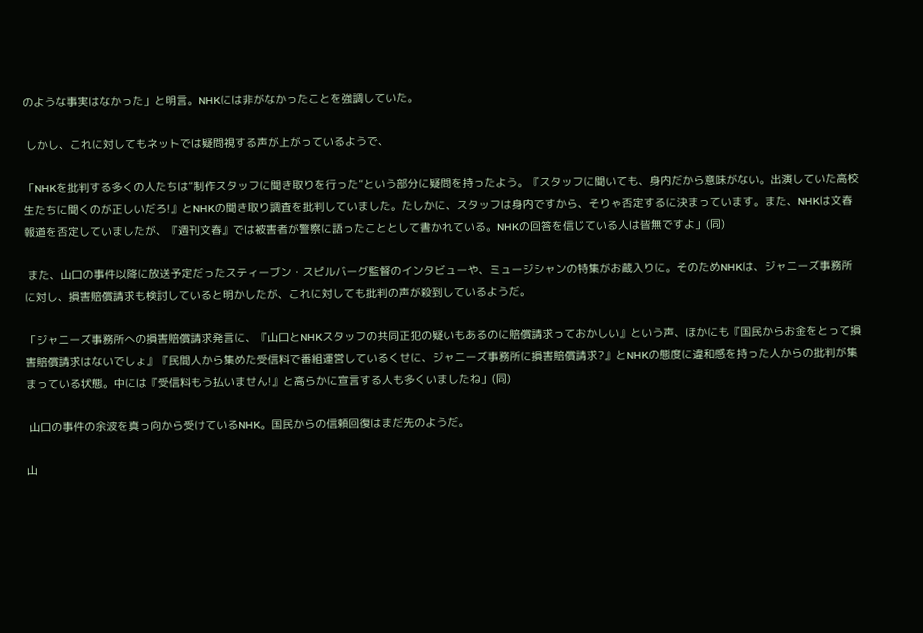のような事実はなかった」と明言。NHKには非がなかったことを強調していた。

 しかし、これに対してもネットでは疑問視する声が上がっているようで、

「NHKを批判する多くの人たちは“制作スタッフに聞き取りを行った”という部分に疑問を持ったよう。『スタッフに聞いても、身内だから意味がない。出演していた高校生たちに聞くのが正しいだろ!』とNHKの聞き取り調査を批判していました。たしかに、スタッフは身内ですから、そりゃ否定するに決まっています。また、NHKは文春報道を否定していましたが、『週刊文春』では被害者が警察に語ったこととして書かれている。NHKの回答を信じている人は皆無ですよ」(同)

 また、山口の事件以降に放送予定だったスティーブン・スピルバーグ監督のインタビューや、ミュージシャンの特集がお蔵入りに。そのためNHKは、ジャニーズ事務所に対し、損害賠償請求も検討していると明かしたが、これに対しても批判の声が殺到しているようだ。

「ジャニーズ事務所への損害賠償請求発言に、『山口とNHKスタッフの共同正犯の疑いもあるのに賠償請求っておかしい』という声、ほかにも『国民からお金をとって損害賠償請求はないでしょ』『民間人から集めた受信料で番組運営しているくせに、ジャニーズ事務所に損害賠償請求?』とNHKの態度に違和感を持った人からの批判が集まっている状態。中には『受信料もう払いません!』と高らかに宣言する人も多くいましたね」(同)

 山口の事件の余波を真っ向から受けているNHK。国民からの信頼回復はまだ先のようだ。

山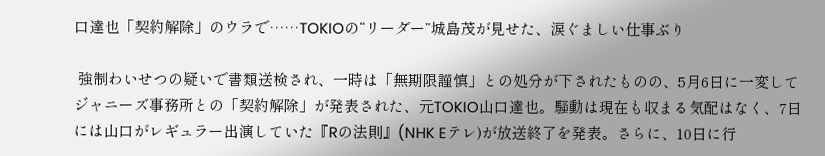口達也「契約解除」のウラで……TOKIOの“リーダー”城島茂が見せた、涙ぐましい仕事ぶり

 強制わいせつの疑いで書類送検され、一時は「無期限謹慎」との処分が下されたものの、5月6日に一変してジャニーズ事務所との「契約解除」が発表された、元TOKIO山口達也。騒動は現在も収まる気配はなく、7日には山口がレギュラー出演していた『Rの法則』(NHK Eテレ)が放送終了を発表。さらに、10日に行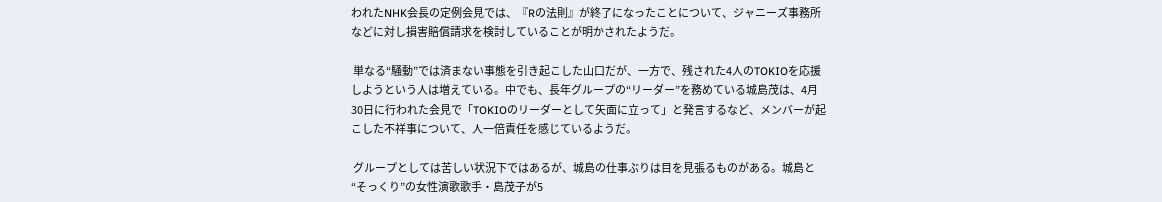われたNHK会長の定例会見では、『Rの法則』が終了になったことについて、ジャニーズ事務所などに対し損害賠償請求を検討していることが明かされたようだ。

 単なる“騒動”では済まない事態を引き起こした山口だが、一方で、残された4人のTOKIOを応援しようという人は増えている。中でも、長年グループの“リーダー”を務めている城島茂は、4月30日に行われた会見で「TOKIOのリーダーとして矢面に立って」と発言するなど、メンバーが起こした不祥事について、人一倍責任を感じているようだ。

 グループとしては苦しい状況下ではあるが、城島の仕事ぶりは目を見張るものがある。城島と“そっくり”の女性演歌歌手・島茂子が5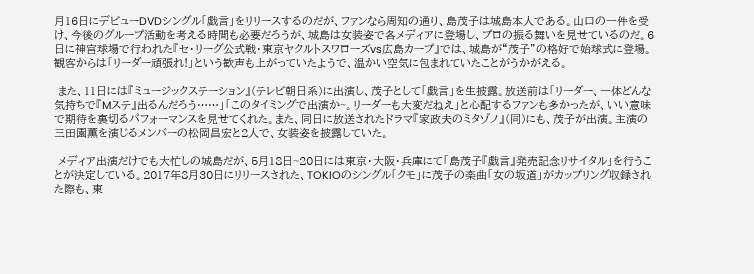月16日にデビューDVDシングル「戯言」をリリースするのだが、ファンなら周知の通り、島茂子は城島本人である。山口の一件を受け、今後のグループ活動を考える時間も必要だろうが、城島は女装姿で各メディアに登場し、プロの振る舞いを見せているのだ。6日に神宮球場で行われた『セ・リーグ公式戦・東京ヤクルトスワローズvs広島カープ』では、城島が“茂子”の格好で始球式に登場。観客からは「リーダー頑張れ!」という歓声も上がっていたようで、温かい空気に包まれていたことがうかがえる。

 また、11日には『ミュージックステーション』(テレビ朝日系)に出演し、茂子として「戯言」を生披露。放送前は「リーダー、一体どんな気持ちで『Mステ』出るんだろう……」「このタイミングで出演か~。リーダーも大変だねえ」と心配するファンも多かったが、いい意味で期待を裏切るパフォーマンスを見せてくれた。また、同日に放送されたドラマ『家政夫のミタゾノ』(同)にも、茂子が出演。主演の三田園薫を演じるメンバーの松岡昌宏と2人で、女装姿を披露していた。

 メディア出演だけでも大忙しの城島だが、5月18日~20日には東京・大阪・兵庫にて「島茂子『戯言』発売記念リサイタル」を行うことが決定している。2017年8月30日にリリースされた、TOKIOのシングル「クモ」に茂子の楽曲「女の坂道」がカップリング収録された際も、東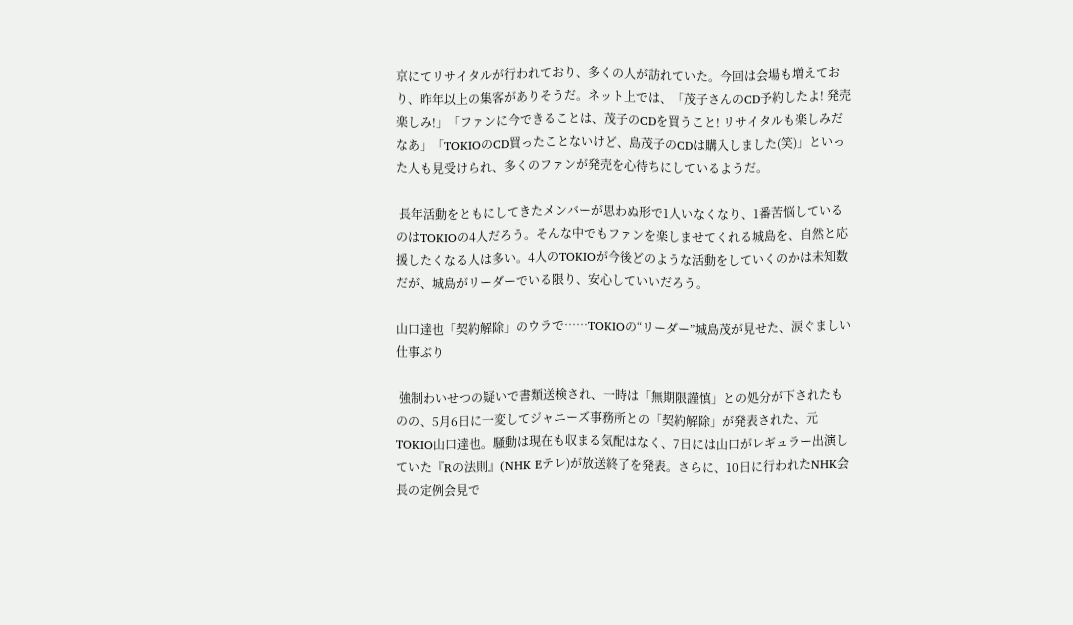京にてリサイタルが行われており、多くの人が訪れていた。今回は会場も増えており、昨年以上の集客がありそうだ。ネット上では、「茂子さんのCD予約したよ! 発売楽しみ!」「ファンに今できることは、茂子のCDを買うこと! リサイタルも楽しみだなあ」「TOKIOのCD買ったことないけど、島茂子のCDは購入しました(笑)」といった人も見受けられ、多くのファンが発売を心待ちにしているようだ。

 長年活動をともにしてきたメンバーが思わぬ形で1人いなくなり、1番苦悩しているのはTOKIOの4人だろう。そんな中でもファンを楽しませてくれる城島を、自然と応援したくなる人は多い。4人のTOKIOが今後どのような活動をしていくのかは未知数だが、城島がリーダーでいる限り、安心していいだろう。

山口達也「契約解除」のウラで……TOKIOの“リーダー”城島茂が見せた、涙ぐましい仕事ぶり

 強制わいせつの疑いで書類送検され、一時は「無期限謹慎」との処分が下されたものの、5月6日に一変してジャニーズ事務所との「契約解除」が発表された、元TOKIO山口達也。騒動は現在も収まる気配はなく、7日には山口がレギュラー出演していた『Rの法則』(NHK Eテレ)が放送終了を発表。さらに、10日に行われたNHK会長の定例会見で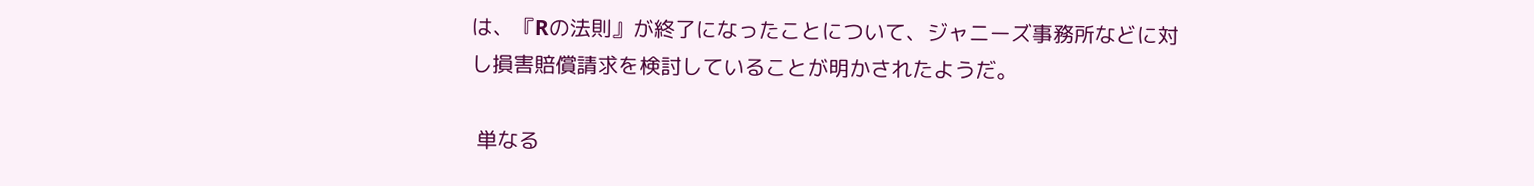は、『Rの法則』が終了になったことについて、ジャニーズ事務所などに対し損害賠償請求を検討していることが明かされたようだ。

 単なる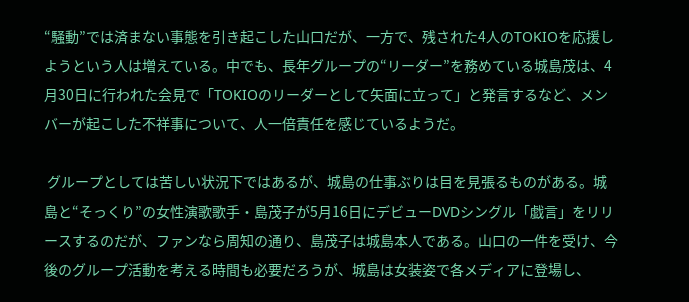“騒動”では済まない事態を引き起こした山口だが、一方で、残された4人のTOKIOを応援しようという人は増えている。中でも、長年グループの“リーダー”を務めている城島茂は、4月30日に行われた会見で「TOKIOのリーダーとして矢面に立って」と発言するなど、メンバーが起こした不祥事について、人一倍責任を感じているようだ。

 グループとしては苦しい状況下ではあるが、城島の仕事ぶりは目を見張るものがある。城島と“そっくり”の女性演歌歌手・島茂子が5月16日にデビューDVDシングル「戯言」をリリースするのだが、ファンなら周知の通り、島茂子は城島本人である。山口の一件を受け、今後のグループ活動を考える時間も必要だろうが、城島は女装姿で各メディアに登場し、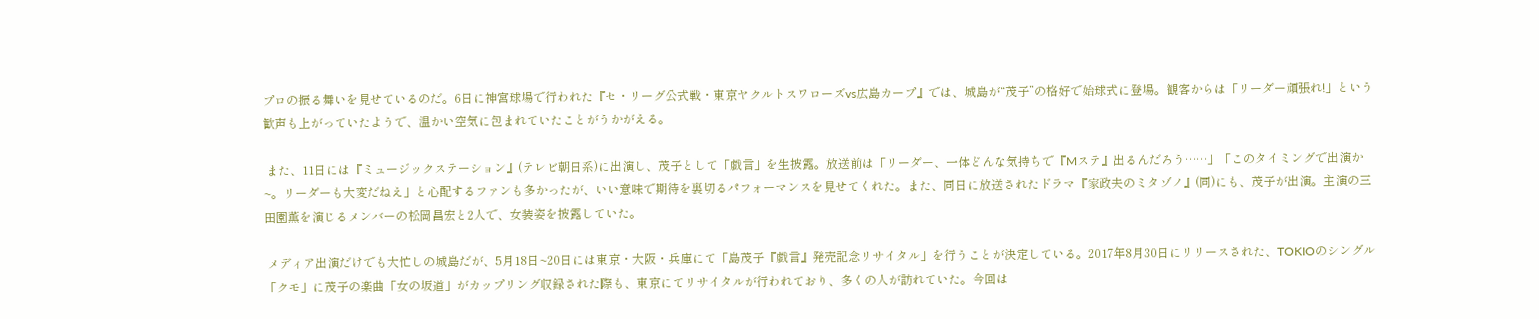プロの振る舞いを見せているのだ。6日に神宮球場で行われた『セ・リーグ公式戦・東京ヤクルトスワローズvs広島カープ』では、城島が“茂子”の格好で始球式に登場。観客からは「リーダー頑張れ!」という歓声も上がっていたようで、温かい空気に包まれていたことがうかがえる。

 また、11日には『ミュージックステーション』(テレビ朝日系)に出演し、茂子として「戯言」を生披露。放送前は「リーダー、一体どんな気持ちで『Mステ』出るんだろう……」「このタイミングで出演か~。リーダーも大変だねえ」と心配するファンも多かったが、いい意味で期待を裏切るパフォーマンスを見せてくれた。また、同日に放送されたドラマ『家政夫のミタゾノ』(同)にも、茂子が出演。主演の三田園薫を演じるメンバーの松岡昌宏と2人で、女装姿を披露していた。

 メディア出演だけでも大忙しの城島だが、5月18日~20日には東京・大阪・兵庫にて「島茂子『戯言』発売記念リサイタル」を行うことが決定している。2017年8月30日にリリースされた、TOKIOのシングル「クモ」に茂子の楽曲「女の坂道」がカップリング収録された際も、東京にてリサイタルが行われており、多くの人が訪れていた。今回は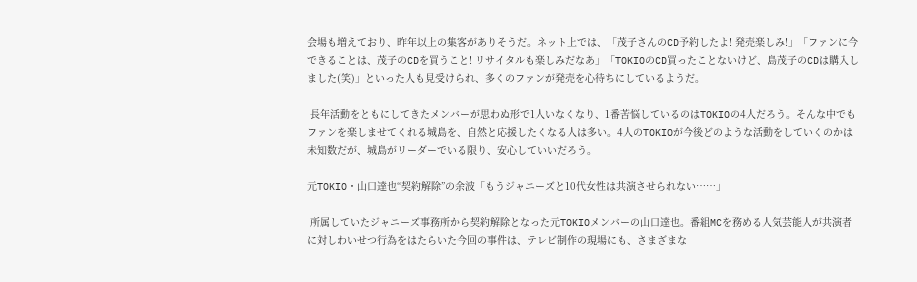会場も増えており、昨年以上の集客がありそうだ。ネット上では、「茂子さんのCD予約したよ! 発売楽しみ!」「ファンに今できることは、茂子のCDを買うこと! リサイタルも楽しみだなあ」「TOKIOのCD買ったことないけど、島茂子のCDは購入しました(笑)」といった人も見受けられ、多くのファンが発売を心待ちにしているようだ。

 長年活動をともにしてきたメンバーが思わぬ形で1人いなくなり、1番苦悩しているのはTOKIOの4人だろう。そんな中でもファンを楽しませてくれる城島を、自然と応援したくなる人は多い。4人のTOKIOが今後どのような活動をしていくのかは未知数だが、城島がリーダーでいる限り、安心していいだろう。

元TOKIO・山口達也“契約解除”の余波「もうジャニーズと10代女性は共演させられない……」

 所属していたジャニーズ事務所から契約解除となった元TOKIOメンバーの山口達也。番組MCを務める人気芸能人が共演者に対しわいせつ行為をはたらいた今回の事件は、テレビ制作の現場にも、さまざまな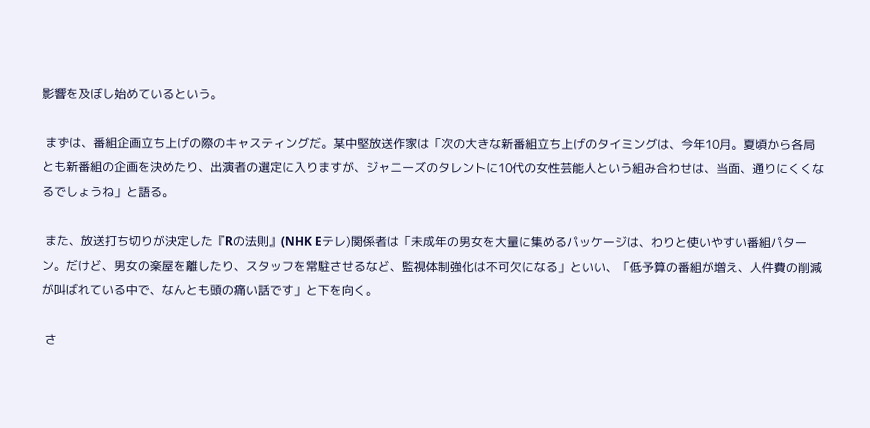影響を及ぼし始めているという。

 まずは、番組企画立ち上げの際のキャスティングだ。某中堅放送作家は「次の大きな新番組立ち上げのタイミングは、今年10月。夏頃から各局とも新番組の企画を決めたり、出演者の選定に入りますが、ジャニーズのタレントに10代の女性芸能人という組み合わせは、当面、通りにくくなるでしょうね」と語る。

 また、放送打ち切りが決定した『Rの法則』(NHK Eテレ)関係者は「未成年の男女を大量に集めるパッケージは、わりと使いやすい番組パターン。だけど、男女の楽屋を離したり、スタッフを常駐させるなど、監視体制強化は不可欠になる」といい、「低予算の番組が増え、人件費の削減が叫ばれている中で、なんとも頭の痛い話です」と下を向く。

 さ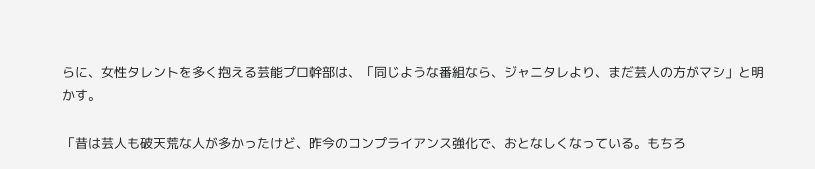らに、女性タレントを多く抱える芸能プロ幹部は、「同じような番組なら、ジャニタレより、まだ芸人の方がマシ」と明かす。

「昔は芸人も破天荒な人が多かったけど、昨今のコンプライアンス強化で、おとなしくなっている。もちろ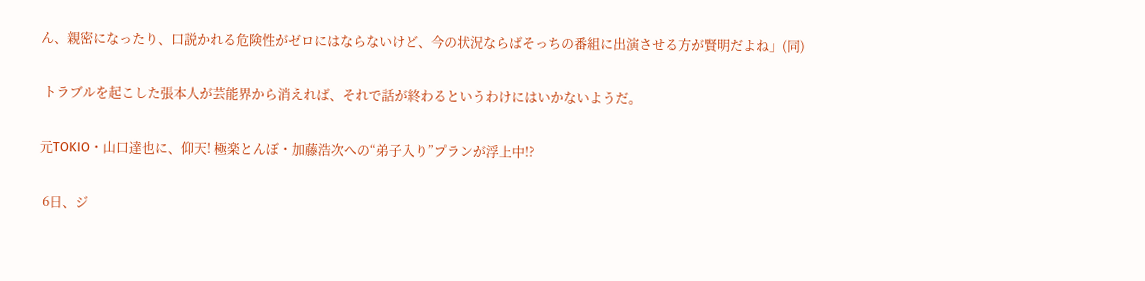ん、親密になったり、口説かれる危険性がゼロにはならないけど、今の状況ならばそっちの番組に出演させる方が賢明だよね」(同)

 トラブルを起こした張本人が芸能界から消えれば、それで話が終わるというわけにはいかないようだ。

元TOKIO・山口達也に、仰天! 極楽とんぼ・加藤浩次への“弟子入り”プランが浮上中!?

 6日、ジ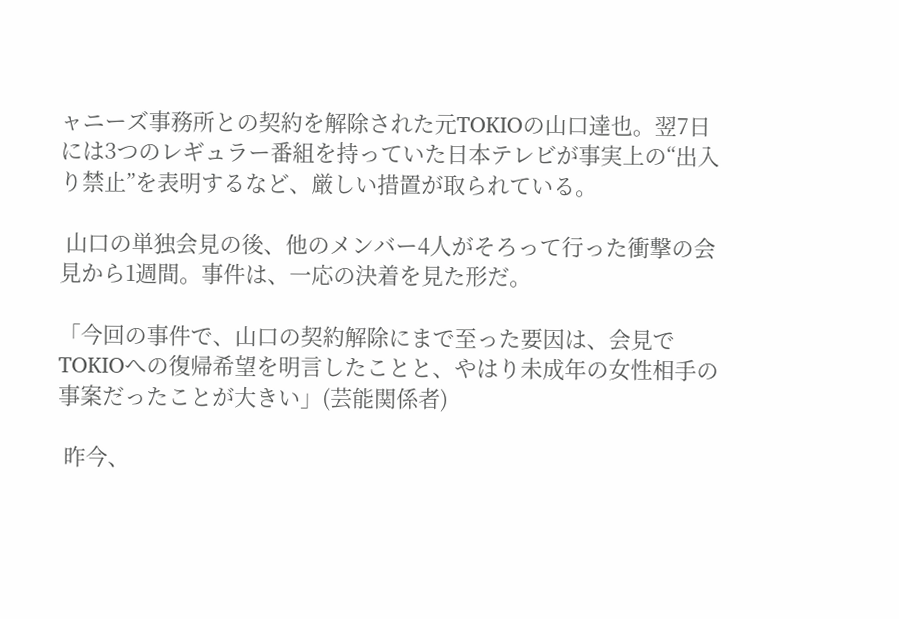ャニーズ事務所との契約を解除された元TOKIOの山口達也。翌7日には3つのレギュラー番組を持っていた日本テレビが事実上の“出入り禁止”を表明するなど、厳しい措置が取られている。

 山口の単独会見の後、他のメンバー4人がそろって行った衝撃の会見から1週間。事件は、一応の決着を見た形だ。

「今回の事件で、山口の契約解除にまで至った要因は、会見でTOKIOへの復帰希望を明言したことと、やはり未成年の女性相手の事案だったことが大きい」(芸能関係者)

 昨今、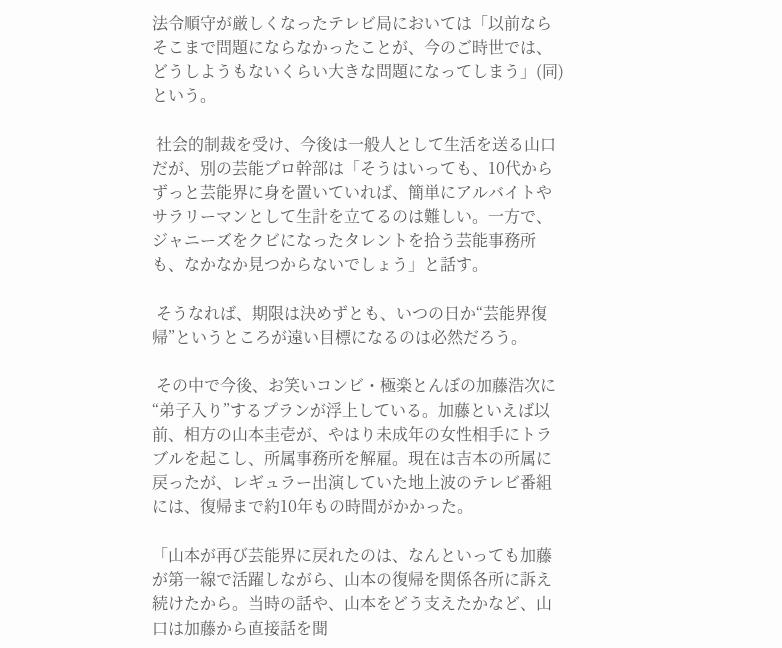法令順守が厳しくなったテレビ局においては「以前ならそこまで問題にならなかったことが、今のご時世では、どうしようもないくらい大きな問題になってしまう」(同)という。

 社会的制裁を受け、今後は一般人として生活を送る山口だが、別の芸能プロ幹部は「そうはいっても、10代からずっと芸能界に身を置いていれば、簡単にアルバイトやサラリーマンとして生計を立てるのは難しい。一方で、ジャニーズをクビになったタレントを拾う芸能事務所も、なかなか見つからないでしょう」と話す。

 そうなれば、期限は決めずとも、いつの日か“芸能界復帰”というところが遠い目標になるのは必然だろう。

 その中で今後、お笑いコンビ・極楽とんぼの加藤浩次に“弟子入り”するプランが浮上している。加藤といえば以前、相方の山本圭壱が、やはり未成年の女性相手にトラブルを起こし、所属事務所を解雇。現在は吉本の所属に戻ったが、レギュラー出演していた地上波のテレビ番組には、復帰まで約10年もの時間がかかった。

「山本が再び芸能界に戻れたのは、なんといっても加藤が第一線で活躍しながら、山本の復帰を関係各所に訴え続けたから。当時の話や、山本をどう支えたかなど、山口は加藤から直接話を聞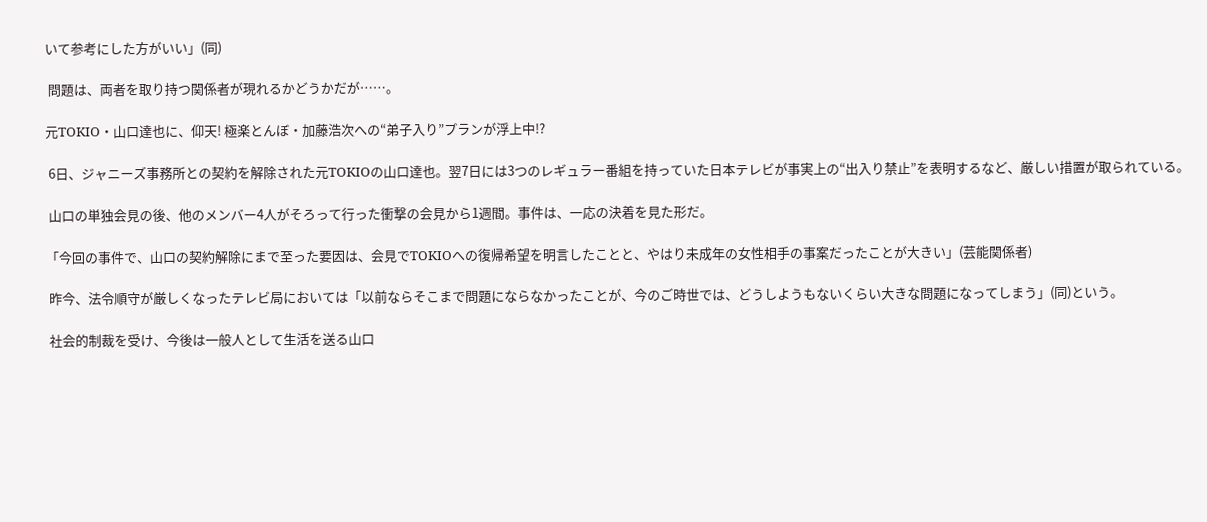いて参考にした方がいい」(同)

 問題は、両者を取り持つ関係者が現れるかどうかだが……。

元TOKIO・山口達也に、仰天! 極楽とんぼ・加藤浩次への“弟子入り”プランが浮上中!?

 6日、ジャニーズ事務所との契約を解除された元TOKIOの山口達也。翌7日には3つのレギュラー番組を持っていた日本テレビが事実上の“出入り禁止”を表明するなど、厳しい措置が取られている。

 山口の単独会見の後、他のメンバー4人がそろって行った衝撃の会見から1週間。事件は、一応の決着を見た形だ。

「今回の事件で、山口の契約解除にまで至った要因は、会見でTOKIOへの復帰希望を明言したことと、やはり未成年の女性相手の事案だったことが大きい」(芸能関係者)

 昨今、法令順守が厳しくなったテレビ局においては「以前ならそこまで問題にならなかったことが、今のご時世では、どうしようもないくらい大きな問題になってしまう」(同)という。

 社会的制裁を受け、今後は一般人として生活を送る山口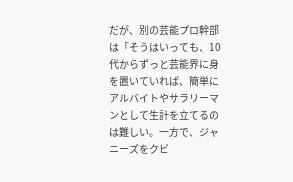だが、別の芸能プロ幹部は「そうはいっても、10代からずっと芸能界に身を置いていれば、簡単にアルバイトやサラリーマンとして生計を立てるのは難しい。一方で、ジャニーズをクビ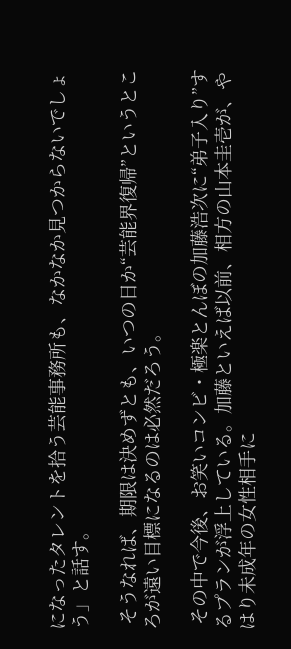になったタレントを拾う芸能事務所も、なかなか見つからないでしょう」と話す。

 そうなれば、期限は決めずとも、いつの日か“芸能界復帰”というところが遠い目標になるのは必然だろう。

 その中で今後、お笑いコンビ・極楽とんぼの加藤浩次に“弟子入り”するプランが浮上している。加藤といえば以前、相方の山本圭壱が、やはり未成年の女性相手に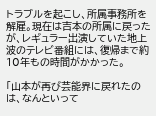トラブルを起こし、所属事務所を解雇。現在は吉本の所属に戻ったが、レギュラー出演していた地上波のテレビ番組には、復帰まで約10年もの時間がかかった。

「山本が再び芸能界に戻れたのは、なんといって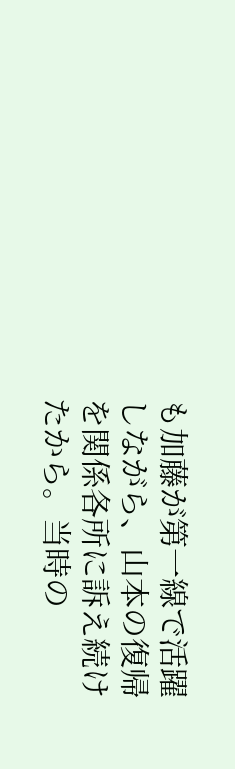も加藤が第一線で活躍しながら、山本の復帰を関係各所に訴え続けたから。当時の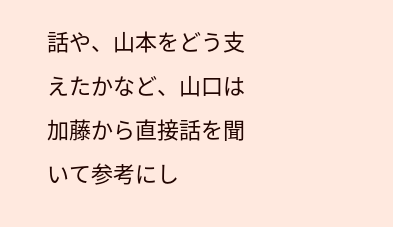話や、山本をどう支えたかなど、山口は加藤から直接話を聞いて参考にし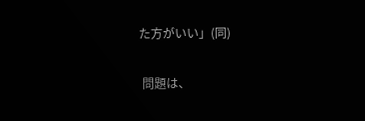た方がいい」(同)

 問題は、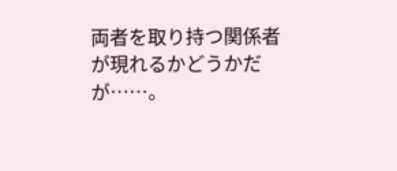両者を取り持つ関係者が現れるかどうかだが……。